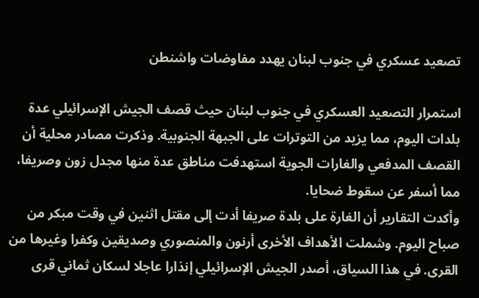تصعيد عسكري في جنوب لبنان يهدد مفاوضات واشنطن

استمرار التصعيد العسكري في جنوب لبنان حيث قصف الجيش الإسرائيلي عدة بلدات اليوم، مما يزيد من التوترات على الجبهة الجنوبية. وذكرت مصادر محلية أن القصف المدفعي والغارات الجوية استهدفت مناطق عدة منها مجدل زون وصريفا، مما أسفر عن سقوط ضحايا.
وأكدت التقارير أن الغارة على بلدة صريفا أدت إلى مقتل اثنين في وقت مبكر من صباح اليوم. وشملت الأهداف الأخرى أرنون والمنصوري وصديقين وكفرا وغيرها من القرى. في هذا السياق، أصدر الجيش الإسرائيلي إنذارا عاجلا لسكان ثماني قرى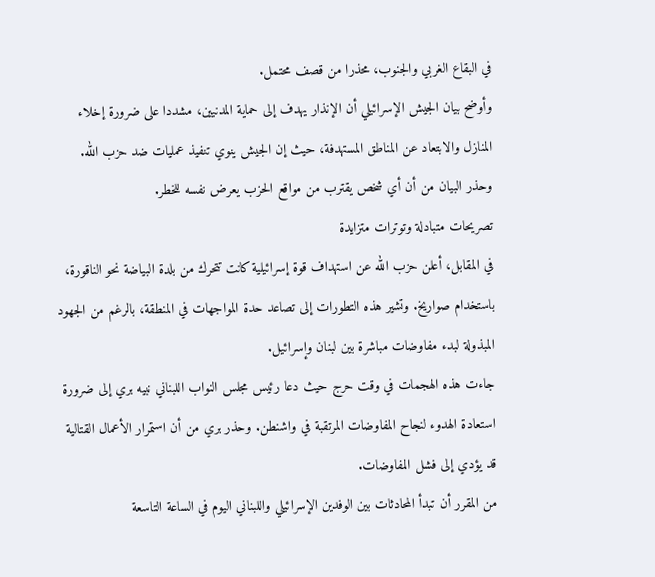في البقاع الغربي والجنوب، محذرا من قصف محتمل.
وأوضح بيان الجيش الإسرائيلي أن الإنذار يهدف إلى حماية المدنيين، مشددا على ضرورة إخلاء المنازل والابتعاد عن المناطق المستهدفة، حيث إن الجيش ينوي تنفيذ عمليات ضد حزب الله. وحذر البيان من أن أي شخص يقترب من مواقع الحزب يعرض نفسه للخطر.
تصريحات متبادلة وتوترات متزايدة
في المقابل، أعلن حزب الله عن استهداف قوة إسرائيلية كانت تتحرك من بلدة البياضة نحو الناقورة، باستخدام صواريخ. وتشير هذه التطورات إلى تصاعد حدة المواجهات في المنطقة، بالرغم من الجهود المبذولة لبدء مفاوضات مباشرة بين لبنان وإسرائيل.
جاءت هذه الهجمات في وقت حرج حيث دعا رئيس مجلس النواب اللبناني نبيه بري إلى ضرورة استعادة الهدوء لنجاح المفاوضات المرتقبة في واشنطن. وحذر بري من أن استمرار الأعمال القتالية قد يؤدي إلى فشل المفاوضات.
من المقرر أن تبدأ المحادثات بين الوفدين الإسرائيلي واللبناني اليوم في الساعة التاسعة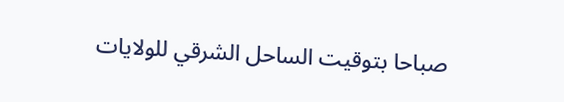صباحا بتوقيت الساحل الشرقي للولايات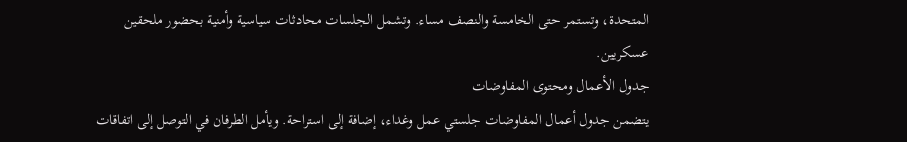المتحدة، وتستمر حتى الخامسة والنصف مساء. وتشمل الجلسات محادثات سياسية وأمنية بحضور ملحقين عسكريين.
جدول الأعمال ومحتوى المفاوضات
يتضمن جدول أعمال المفاوضات جلستي عمل وغداء، إضافة إلى استراحة. ويأمل الطرفان في التوصل إلى اتفاقات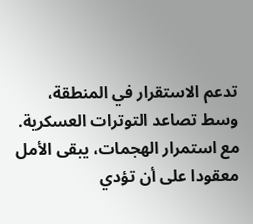تدعم الاستقرار في المنطقة، وسط تصاعد التوترات العسكرية.
مع استمرار الهجمات، يبقى الأمل معقودا على أن تؤدي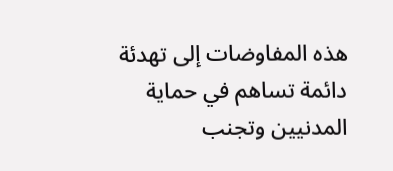هذه المفاوضات إلى تهدئة دائمة تساهم في حماية المدنيين وتجنب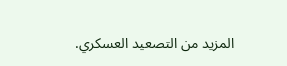المزيد من التصعيد العسكري.